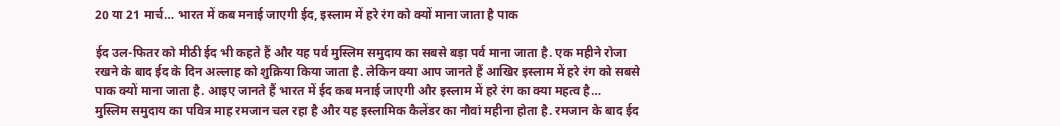20 या 21 मार्च… भारत में कब मनाई जाएगी ईद, इस्लाम में हरे रंग को क्यों माना जाता है पाक

ईद उल-फितर को मीठी ईद भी कहते हैं और यह पर्व मुस्लिम समुदाय का सबसे बड़ा पर्व माना जाता है. एक महीने रोजा रखने के बाद ईद के दिन अल्लाह को शुक्रिया किया जाता है. लेकिन क्या आप जानते हैं आखिर इस्लाम में हरे रंग को सबसे पाक क्यों माना जाता है. आइए जानते हैं भारत में ईद कब मनाई जाएगी और इस्लाम में हरे रंग का क्या महत्व है…
मुस्लिम समुदाय का पवित्र माह रमजान चल रहा है और यह इस्लामिक कैलेंडर का नौवां महीना होता है. रमजान के बाद ईद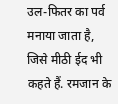उल-फितर का पर्व मनाया जाता है, जिसे मीठी ईद भी कहते हैं. रमजान के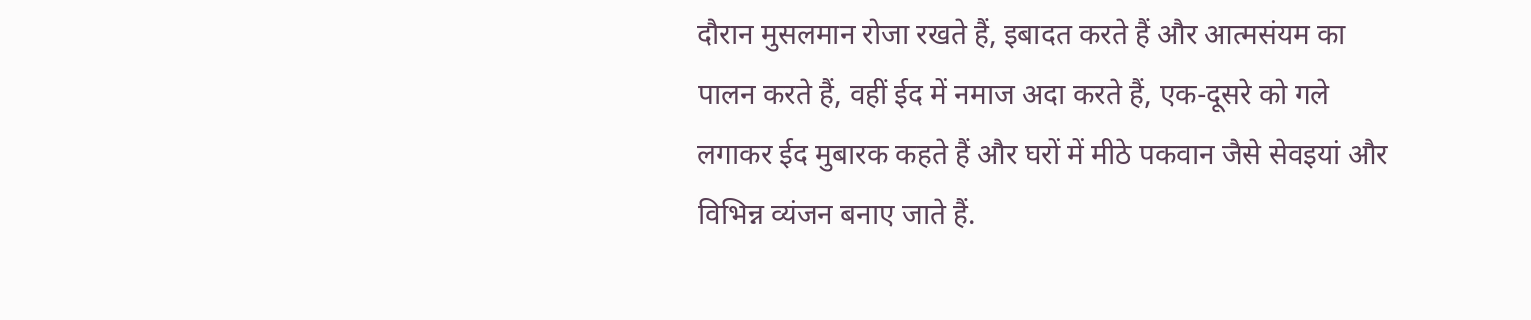दौरान मुसलमान रोजा रखते हैं, इबादत करते हैं और आत्मसंयम का पालन करते हैं, वहीं ईद में नमाज अदा करते हैं, एक-दूसरे को गले लगाकर ईद मुबारक कहते हैं और घरों में मीठे पकवान जैसे सेवइयां और विभिन्न व्यंजन बनाए जाते हैं.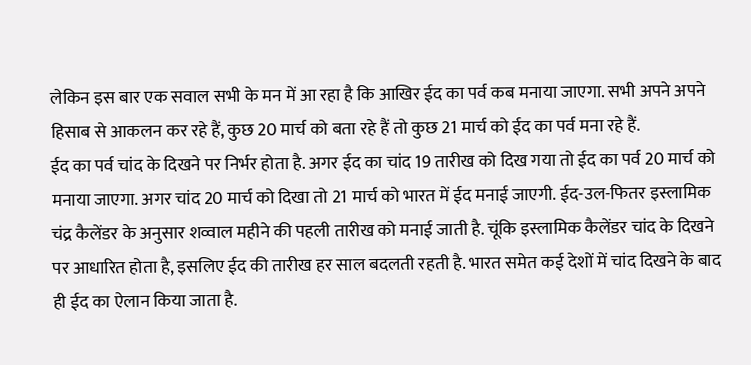लेकिन इस बार एक सवाल सभी के मन में आ रहा है कि आखिर ईद का पर्व कब मनाया जाएगा. सभी अपने अपने हिसाब से आकलन कर रहे हैं, कुछ 20 मार्च को बता रहे हैं तो कुछ 21 मार्च को ईद का पर्व मना रहे हैं.
ईद का पर्व चांद के दिखने पर निर्भर होता है. अगर ईद का चांद 19 तारीख को दिख गया तो ईद का पर्व 20 मार्च को मनाया जाएगा. अगर चांद 20 मार्च को दिखा तो 21 मार्च को भारत में ईद मनाई जाएगी. ईद-उल-फितर इस्लामिक चंद्र कैलेंडर के अनुसार शव्वाल महीने की पहली तारीख को मनाई जाती है. चूंकि इस्लामिक कैलेंडर चांद के दिखने पर आधारित होता है, इसलिए ईद की तारीख हर साल बदलती रहती है. भारत समेत कई देशों में चांद दिखने के बाद ही ईद का ऐलान किया जाता है.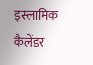इस्लामिक कैलेंडर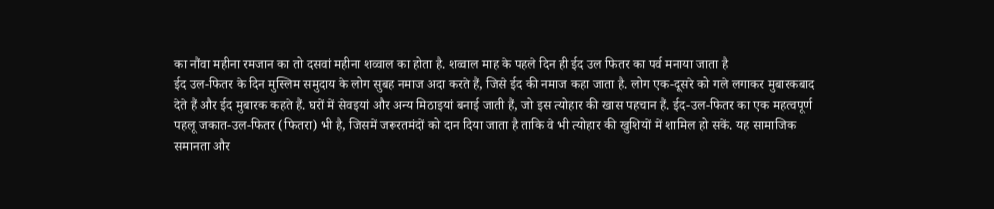का नौंवा महीना रमजान का तो दसवां महीना शव्वाल का होता है. शव्वाल माह के पहले दिन ही ईद उल फितर का पर्व मनाया जाता है
ईद उल-फितर के दिन मुस्लिम समुदाय के लोग सुबह नमाज अदा करते हैं, जिसे ईद की नमाज कहा जाता है. लोग एक-दूसरे को गले लगाकर मुबारकबाद देते हैं और ईद मुबारक कहते हैं. घरों में सेवइयां और अन्य मिठाइयां बनाई जाती हैं, जो इस त्योहार की खास पहचान हैं. ईद-उल-फितर का एक महत्वपूर्ण पहलू जकात-उल-फितर (फितरा) भी है, जिसमें जरूरतमंदों को दान दिया जाता है ताकि वे भी त्योहार की खुशियों में शामिल हो सकें. यह सामाजिक समानता और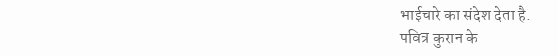भाईचारे का संदेश देता है.
पवित्र कुरान के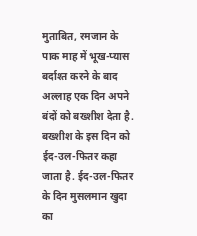मुताबित, रमजान के पाक माह में भूख-प्यास बर्दाश्त करने के बाद अल्लाह एक दिन अपने बंदों को बख्शीश देता है. बख्शीश के इस दिन को ईद-उल-फितर कहा जाता है. ईद-उल-फितर के दिन मुसलमान खुदा का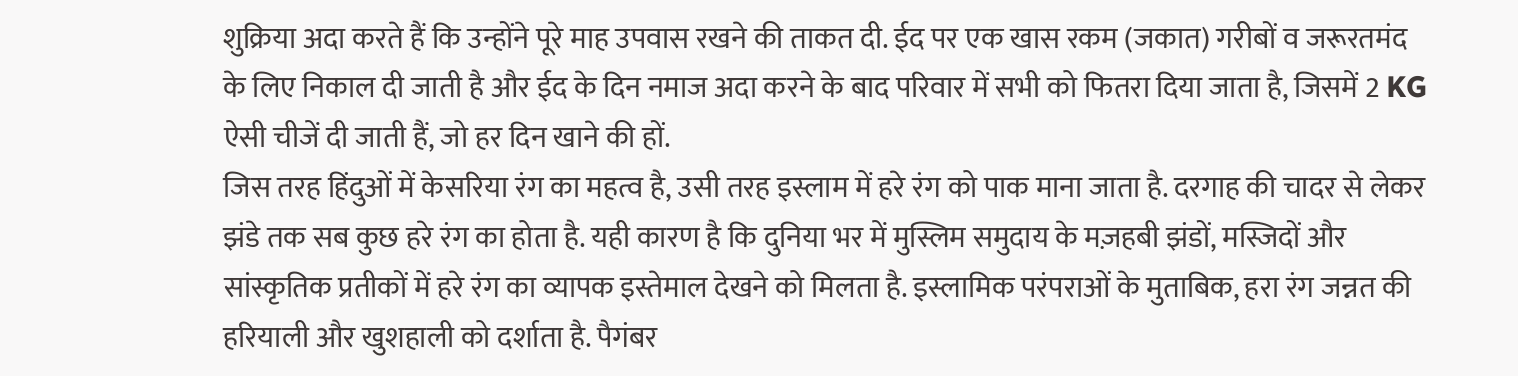शुक्रिया अदा करते हैं कि उन्होंने पूरे माह उपवास रखने की ताकत दी. ईद पर एक खास रकम (जकात) गरीबों व जरूरतमंद के लिए निकाल दी जाती है और ईद के दिन नमाज अदा करने के बाद परिवार में सभी को फितरा दिया जाता है, जिसमें 2 KG ऐसी चीजें दी जाती हैं, जो हर दिन खाने की हों.
जिस तरह हिंदुओं में केसरिया रंग का महत्व है, उसी तरह इस्लाम में हरे रंग को पाक माना जाता है. दरगाह की चादर से लेकर झंडे तक सब कुछ हरे रंग का होता है. यही कारण है कि दुनिया भर में मुस्लिम समुदाय के मज़हबी झंडों, मस्जिदों और सांस्कृतिक प्रतीकों में हरे रंग का व्यापक इस्तेमाल देखने को मिलता है. इस्लामिक परंपराओं के मुताबिक, हरा रंग जन्नत की हरियाली और खुशहाली को दर्शाता है. पैगंबर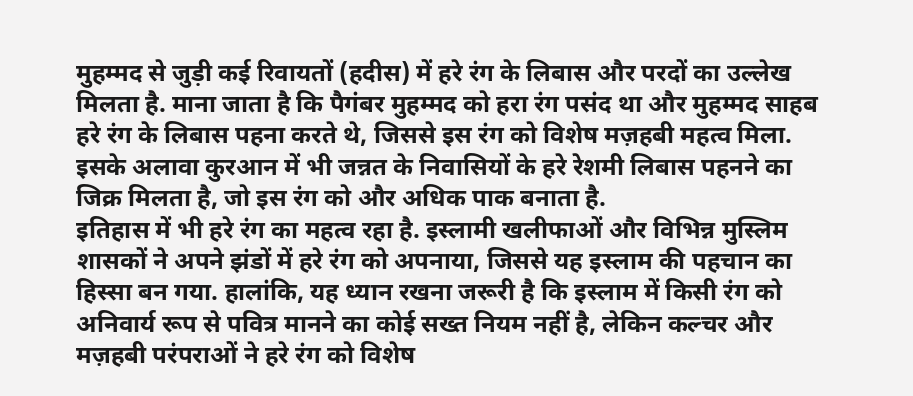मुहम्मद से जुड़ी कई रिवायतों (हदीस) में हरे रंग के लिबास और परदों का उल्लेख मिलता है. माना जाता है कि पैगंबर मुहम्मद को हरा रंग पसंद था और मुहम्मद साहब हरे रंग के लिबास पहना करते थे, जिससे इस रंग को विशेष मज़हबी महत्व मिला. इसके अलावा कुरआन में भी जन्नत के निवासियों के हरे रेशमी लिबास पहनने का जिक्र मिलता है, जो इस रंग को और अधिक पाक बनाता है.
इतिहास में भी हरे रंग का महत्व रहा है. इस्लामी खलीफाओं और विभिन्न मुस्लिम शासकों ने अपने झंडों में हरे रंग को अपनाया, जिससे यह इस्लाम की पहचान का हिस्सा बन गया. हालांकि, यह ध्यान रखना जरूरी है कि इस्लाम में किसी रंग को अनिवार्य रूप से पवित्र मानने का कोई सख्त नियम नहीं है, लेकिन कल्चर और मज़हबी परंपराओं ने हरे रंग को विशेष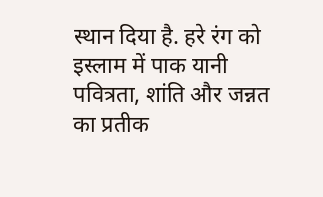स्थान दिया है. हरे रंग को इस्लाम में पाक यानी पवित्रता, शांति और जन्नत का प्रतीक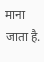माना जाता है.